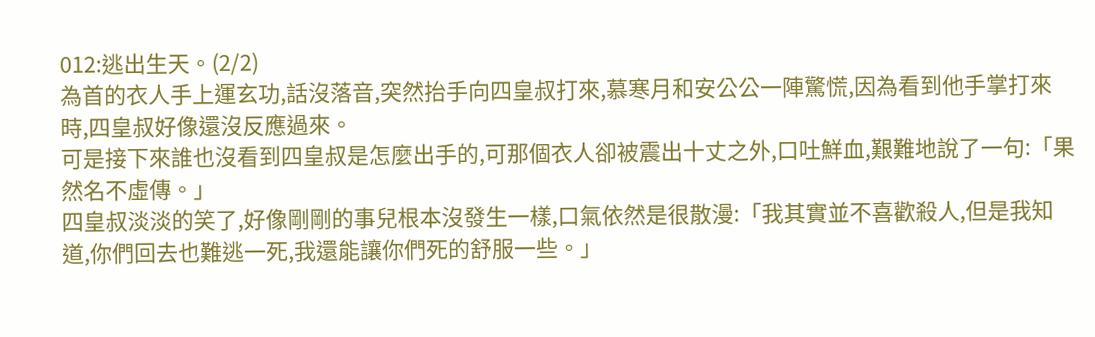012:逃出生天。(2/2)
為首的衣人手上運玄功,話沒落音,突然抬手向四皇叔打來,慕寒月和安公公一陣驚慌,因為看到他手掌打來時,四皇叔好像還沒反應過來。
可是接下來誰也沒看到四皇叔是怎麼出手的,可那個衣人卻被震出十丈之外,口吐鮮血,艱難地說了一句:「果然名不虛傳。」
四皇叔淡淡的笑了,好像剛剛的事兒根本沒發生一樣,口氣依然是很散漫:「我其實並不喜歡殺人,但是我知道,你們回去也難逃一死,我還能讓你們死的舒服一些。」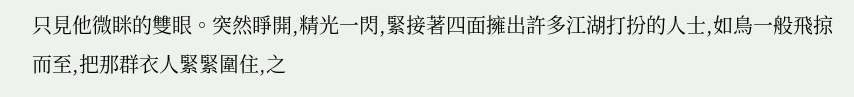只見他微眯的雙眼。突然睜開,精光一閃,緊接著四面擁出許多江湖打扮的人士,如鳥一般飛掠而至,把那群衣人緊緊圍住,之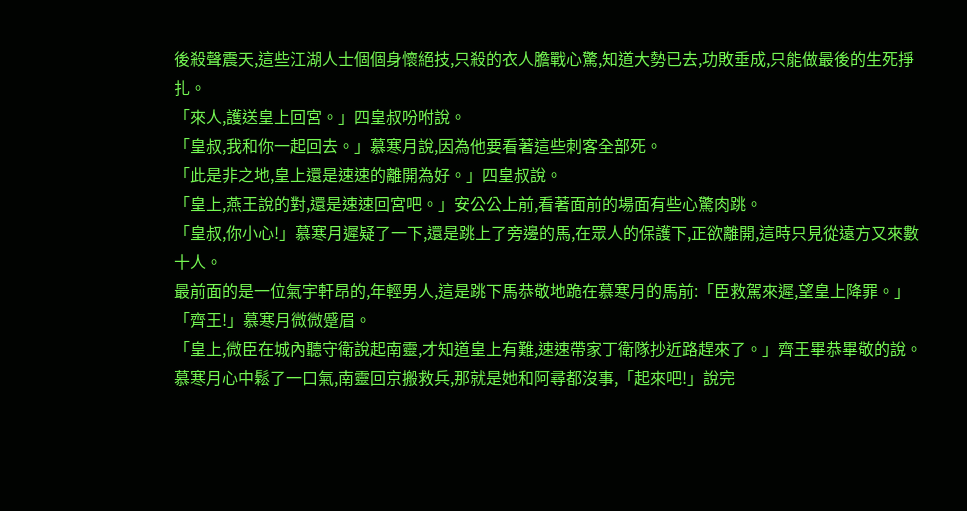後殺聲震天,這些江湖人士個個身懷絕技,只殺的衣人膽戰心驚,知道大勢已去,功敗垂成,只能做最後的生死掙扎。
「來人,護送皇上回宮。」四皇叔吩咐說。
「皇叔,我和你一起回去。」慕寒月說,因為他要看著這些刺客全部死。
「此是非之地,皇上還是速速的離開為好。」四皇叔說。
「皇上,燕王說的對,還是速速回宮吧。」安公公上前,看著面前的場面有些心驚肉跳。
「皇叔,你小心!」慕寒月遲疑了一下,還是跳上了旁邊的馬,在眾人的保護下,正欲離開,這時只見從遠方又來數十人。
最前面的是一位氣宇軒昂的,年輕男人,這是跳下馬恭敬地跪在慕寒月的馬前:「臣救駕來遲,望皇上降罪。」
「齊王!」慕寒月微微蹙眉。
「皇上,微臣在城內聽守衛說起南靈,才知道皇上有難,速速帶家丁衛隊抄近路趕來了。」齊王畢恭畢敬的說。
慕寒月心中鬆了一口氣,南靈回京搬救兵,那就是她和阿尋都沒事,「起來吧!」說完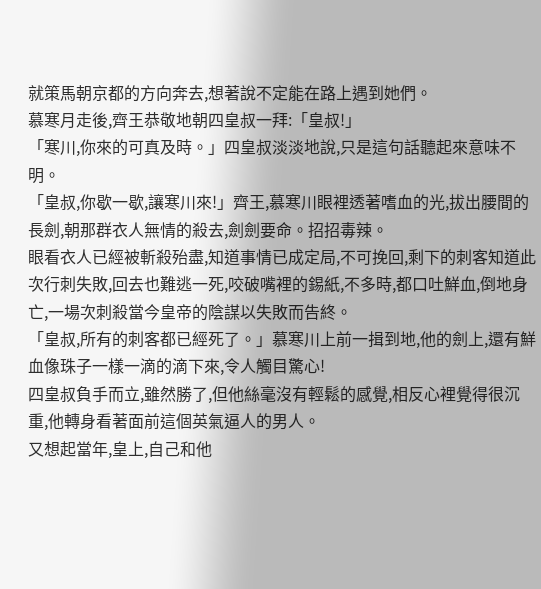就策馬朝京都的方向奔去,想著說不定能在路上遇到她們。
慕寒月走後,齊王恭敬地朝四皇叔一拜:「皇叔!」
「寒川,你來的可真及時。」四皇叔淡淡地說,只是這句話聽起來意味不明。
「皇叔,你歇一歇,讓寒川來!」齊王,慕寒川眼裡透著嗜血的光,拔出腰間的長劍,朝那群衣人無情的殺去,劍劍要命。招招毒辣。
眼看衣人已經被斬殺殆盡,知道事情已成定局,不可挽回,剩下的刺客知道此次行刺失敗,回去也難逃一死,咬破嘴裡的錫紙,不多時,都口吐鮮血,倒地身亡,一場次刺殺當今皇帝的陰謀以失敗而告終。
「皇叔,所有的刺客都已經死了。」慕寒川上前一揖到地,他的劍上,還有鮮血像珠子一樣一滴的滴下來,令人觸目驚心!
四皇叔負手而立,雖然勝了,但他絲毫沒有輕鬆的感覺,相反心裡覺得很沉重,他轉身看著面前這個英氣逼人的男人。
又想起當年,皇上,自己和他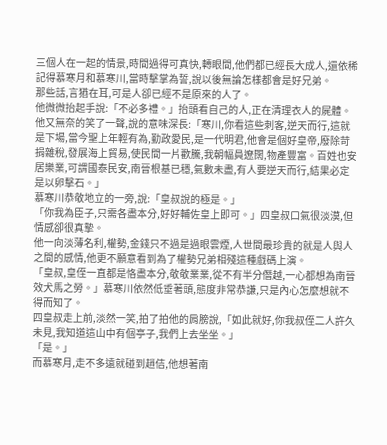三個人在一起的情景,時間過得可真快,轉眼間,他們都已經長大成人,還依稀記得慕寒月和慕寒川,當時擊掌為誓,說以後無論怎樣都會是好兄弟。
那些話,言猶在耳,可是人卻已經不是原來的人了。
他微微抬起手說:「不必多禮。」抬頭看自己的人,正在清理衣人的屍體。
他又無奈的笑了一聲,說的意味深長:「寒川,你看這些刺客,逆天而行,這就是下場,當今聖上年輕有為,勤政愛民,是一代明君,他會是個好皇帝,廢除苛捐雜稅,發展海上貿易,使民間一片歡騰,我朝幅員遼闊,物產豐富。百姓也安居樂業,可謂國泰民安,南晉根基已穩,氣數未盡,有人要逆天而行,結果必定是以卵擊石。」
慕寒川恭敬地立的一旁,說:「皇叔說的極是。」
「你我為臣子,只需各盡本分,好好輔佐皇上即可。」四皇叔口氣很淡漠,但情感卻很真摯。
他一向淡薄名利,權勢,金錢只不過是過眼雲煙,人世間最珍貴的就是人與人之間的感情,他更不願意看到為了權勢兄弟相殘這種戲碼上演。
「皇叔,皇侄一直都是恪盡本分,敬敬業業,從不有半分僭越,一心都想為南晉效犬馬之勞。」慕寒川依然低垂著頭,態度非常恭謙,只是內心怎麼想就不得而知了。
四皇叔走上前,淡然一笑,拍了拍他的肩膀說,「如此就好,你我叔侄二人許久未見,我知道這山中有個亭子,我們上去坐坐。」
「是。」
而慕寒月,走不多遠就碰到趙佶,他想著南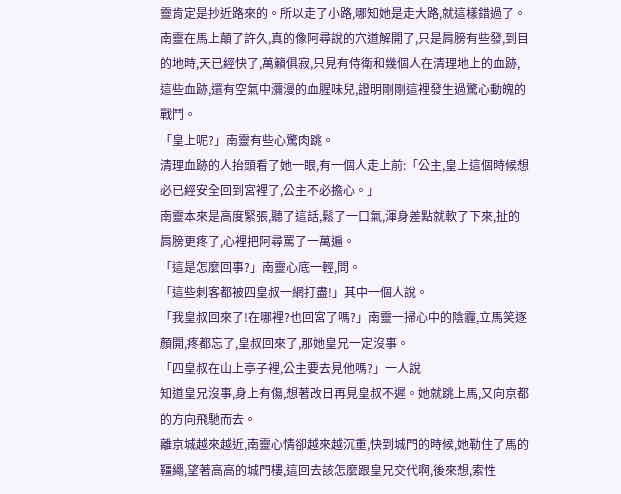靈肯定是抄近路來的。所以走了小路,哪知她是走大路,就這樣錯過了。
南靈在馬上顛了許久,真的像阿尋說的穴道解開了,只是肩膀有些發,到目的地時,天已經快了,萬籟俱寂,只見有侍衛和幾個人在清理地上的血跡,這些血跡,還有空氣中瀰漫的血腥味兒,證明剛剛這裡發生過驚心動魄的戰鬥。
「皇上呢?」南靈有些心驚肉跳。
清理血跡的人抬頭看了她一眼,有一個人走上前:「公主,皇上這個時候想必已經安全回到宮裡了,公主不必擔心。」
南靈本來是高度緊張,聽了這話,鬆了一口氣,渾身差點就軟了下來,扯的肩膀更疼了,心裡把阿尋罵了一萬遍。
「這是怎麼回事?」南靈心底一輕,問。
「這些刺客都被四皇叔一網打盡!」其中一個人說。
「我皇叔回來了!在哪裡?也回宮了嗎?」南靈一掃心中的陰霾,立馬笑逐顏開,疼都忘了,皇叔回來了,那她皇兄一定沒事。
「四皇叔在山上亭子裡,公主要去見他嗎?」一人說
知道皇兄沒事,身上有傷,想著改日再見皇叔不遲。她就跳上馬,又向京都的方向飛馳而去。
離京城越來越近,南靈心情卻越來越沉重,快到城門的時候,她勒住了馬的韁繩,望著高高的城門樓,這回去該怎麼跟皇兄交代啊,後來想,索性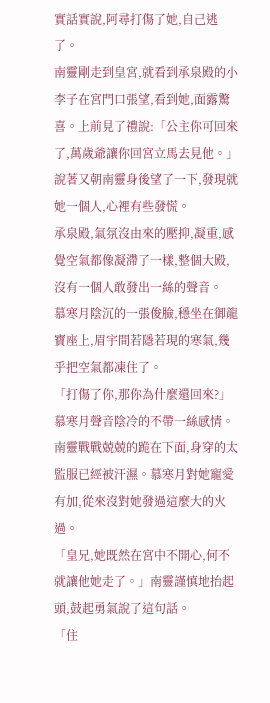實話實說,阿尋打傷了她,自己逃了。
南靈剛走到皇宮,就看到承泉殿的小李子在宮門口張望,看到她,面露驚喜。上前見了禮說:「公主你可回來了,萬歲爺讓你回宮立馬去見他。」說著又朝南靈身後望了一下,發現就她一個人,心裡有些發慌。
承泉殿,氣氛沒由來的壓抑,凝重,感覺空氣都像凝滯了一樣,整個大殿,沒有一個人敢發出一絲的聲音。
慕寒月陰沉的一張俊臉,穩坐在御龍寶座上,眉宇間若隱若現的寒氣,幾乎把空氣都凍住了。
「打傷了你,那你為什麼還回來?」慕寒月聲音陰冷的不帶一絲感情。
南靈戰戰兢兢的跪在下面,身穿的太監服已經被汗濕。慕寒月對她寵愛有加,從來沒對她發過這麼大的火過。
「皇兄,她既然在宮中不開心,何不就讓他她走了。」南靈謹慎地抬起頭,鼓起勇氣說了這句話。
「住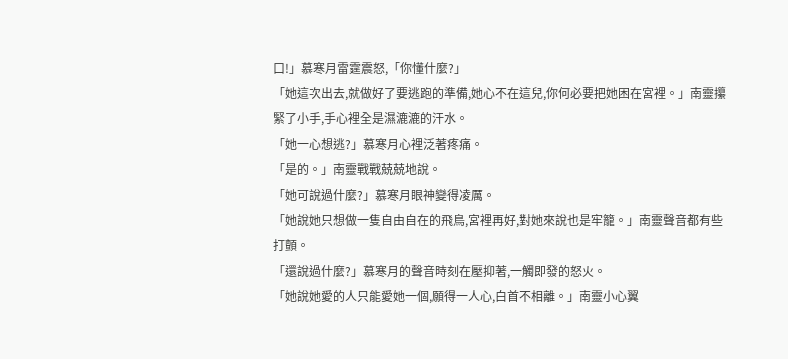口!」慕寒月雷霆震怒,「你懂什麼?」
「她這次出去,就做好了要逃跑的準備,她心不在這兒,你何必要把她困在宮裡。」南靈攥緊了小手,手心裡全是濕漉漉的汗水。
「她一心想逃?」慕寒月心裡泛著疼痛。
「是的。」南靈戰戰兢兢地說。
「她可說過什麼?」慕寒月眼神變得凌厲。
「她說她只想做一隻自由自在的飛鳥,宮裡再好,對她來說也是牢籠。」南靈聲音都有些打顫。
「還說過什麼?」慕寒月的聲音時刻在壓抑著,一觸即發的怒火。
「她說她愛的人只能愛她一個,願得一人心,白首不相離。」南靈小心翼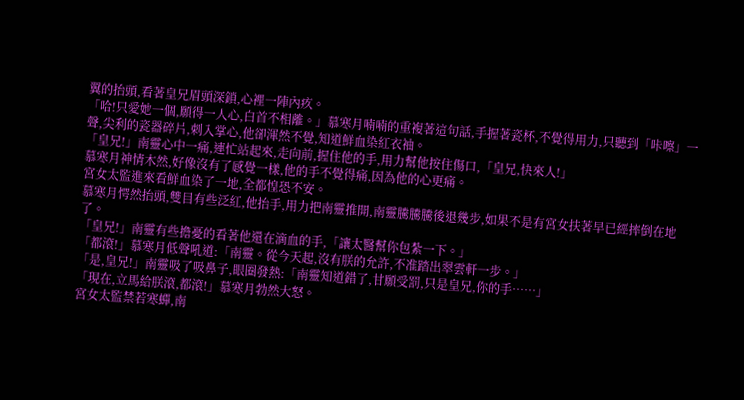翼的抬頭,看著皇兄眉頭深鎖,心裡一陣內疚。
「哈!只愛她一個,願得一人心,白首不相離。」慕寒月喃喃的重複著這句話,手握著瓷杯,不覺得用力,只聽到「咔嚓」一聲,尖利的瓷器碎片,刺入掌心,他卻渾然不覺,知道鮮血染紅衣袖。
「皇兄!」南靈心中一痛,連忙站起來,走向前,握住他的手,用力幫他按住傷口,「皇兄,快來人!」
慕寒月神情木然,好像沒有了感覺一樣,他的手不覺得痛,因為他的心更痛。
宮女太監進來看鮮血染了一地,全都惶恐不安。
慕寒月愕然抬頭,雙目有些泛紅,他抬手,用力把南靈推開,南靈騰騰騰後退幾步,如果不是有宮女扶著早已經摔倒在地了。
「皇兄!」南靈有些擔憂的看著他還在滴血的手,「讓太醫幫你包紮一下。」
「都滾!」慕寒月低聲吼道:「南靈。從今天起,沒有朕的允許,不准踏出翠雲軒一步。」
「是,皇兄!」南靈吸了吸鼻子,眼圈發熱:「南靈知道錯了,甘願受罰,只是皇兄,你的手……」
「現在,立馬給朕滾,都滾!」慕寒月勃然大怒。
宮女太監禁若寒蟬,南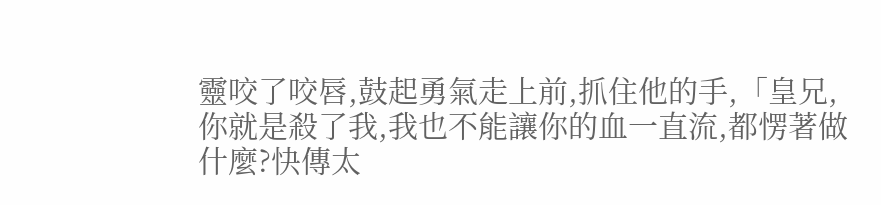靈咬了咬唇,鼓起勇氣走上前,抓住他的手,「皇兄,你就是殺了我,我也不能讓你的血一直流,都愣著做什麼?快傳太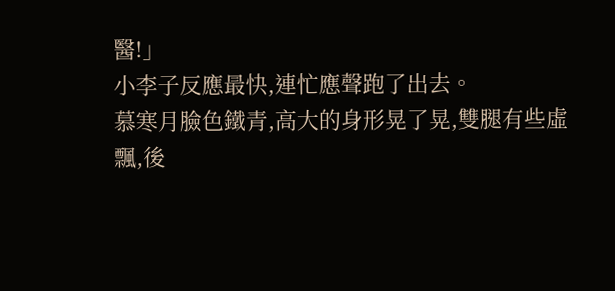醫!」
小李子反應最快,連忙應聲跑了出去。
慕寒月臉色鐵青,高大的身形晃了晃,雙腿有些虛飄,後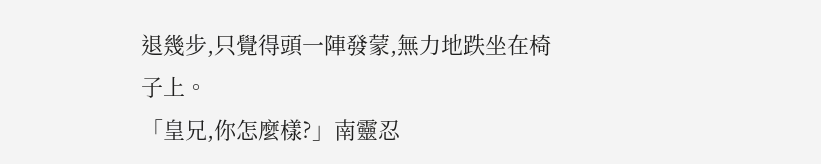退幾步,只覺得頭一陣發蒙,無力地跌坐在椅子上。
「皇兄,你怎麼樣?」南靈忍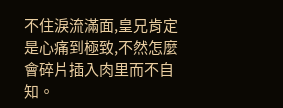不住淚流滿面,皇兄肯定是心痛到極致,不然怎麼會碎片插入肉里而不自知。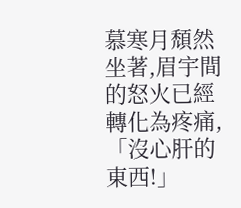慕寒月頹然坐著,眉宇間的怒火已經轉化為疼痛,「沒心肝的東西!」